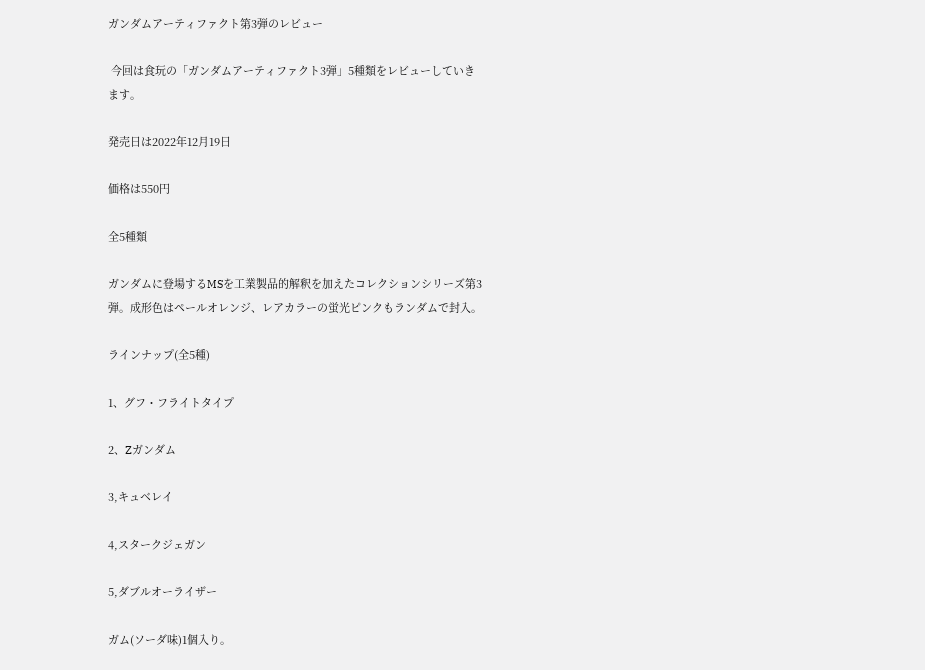ガンダムアーティファクト第3弾のレビュー

 今回は食玩の「ガンダムアーティファクト3弾」5種類をレビューしていきます。

発売日は2022年12月19日

価格は550円

全5種類

ガンダムに登場するMSを工業製品的解釈を加えたコレクションシリーズ第3弾。成形色はペールオレンジ、レアカラーの蛍光ピンクもランダムで封入。

ラインナップ(全5種)

1、グフ・フライトタイプ

2、Zガンダム

3,キュベレイ

4,スタークジェガン

5,ダブルオーライザー

ガム(ソーダ味)1個入り。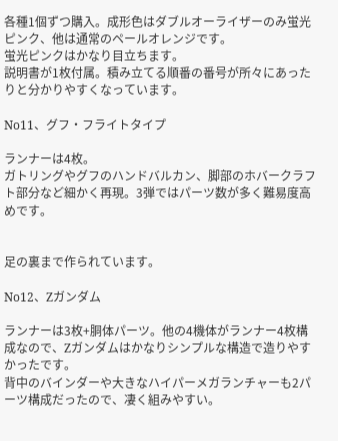各種1個ずつ購入。成形色はダブルオーライザーのみ蛍光ピンク、他は通常のペールオレンジです。
蛍光ピンクはかなり目立ちます。
説明書が1枚付属。積み立てる順番の番号が所々にあったりと分かりやすくなっています。

No11、グフ・フライトタイプ

ランナーは4枚。
ガトリングやグフのハンドバルカン、脚部のホバークラフト部分など細かく再現。3弾ではパーツ数が多く難易度高めです。


足の裏まで作られています。

No12、Zガンダム

ランナーは3枚+胴体パーツ。他の4機体がランナー4枚構成なので、Zガンダムはかなりシンプルな構造で造りやすかったです。
背中のバインダーや大きなハイパーメガランチャーも2パーツ構成だったので、凄く組みやすい。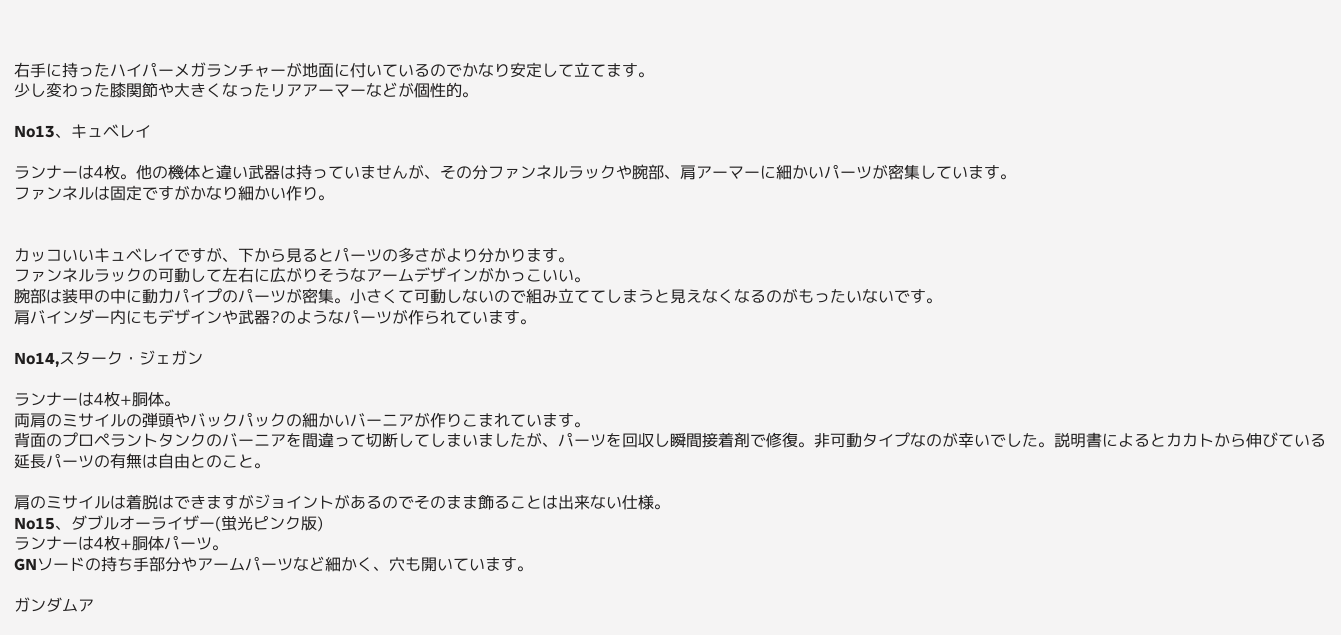右手に持ったハイパーメガランチャーが地面に付いているのでかなり安定して立てます。
少し変わった膝関節や大きくなったリアアーマーなどが個性的。

No13、キュベレイ

ランナーは4枚。他の機体と違い武器は持っていませんが、その分ファンネルラックや腕部、肩アーマーに細かいパーツが密集しています。
ファンネルは固定ですがかなり細かい作り。


カッコいいキュベレイですが、下から見るとパーツの多さがより分かります。
ファンネルラックの可動して左右に広がりそうなアームデザインがかっこいい。
腕部は装甲の中に動力パイプのパーツが密集。小さくて可動しないので組み立ててしまうと見えなくなるのがもったいないです。
肩バインダー内にもデザインや武器?のようなパーツが作られています。

No14,スターク・ジェガン

ランナーは4枚+胴体。
両肩のミサイルの弾頭やバックパックの細かいバーニアが作りこまれています。
背面のプロペラントタンクのバーニアを間違って切断してしまいましたが、パーツを回収し瞬間接着剤で修復。非可動タイプなのが幸いでした。説明書によるとカカトから伸びている延長パーツの有無は自由とのこと。

肩のミサイルは着脱はできますがジョイントがあるのでそのまま飾ることは出来ない仕様。
No15、ダブルオーライザー(蛍光ピンク版)
ランナーは4枚+胴体パーツ。
GNソードの持ち手部分やアームパーツなど細かく、穴も開いています。

ガンダムア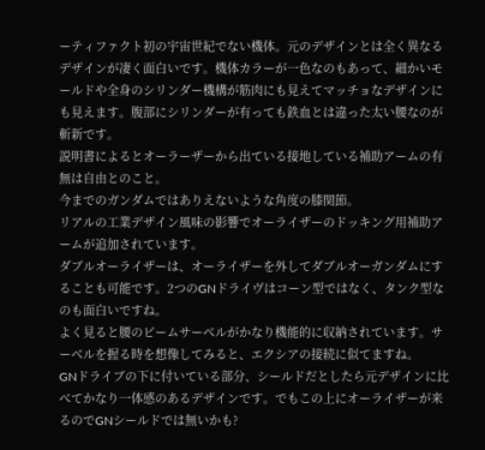ーティファクト初の宇宙世紀でない機体。元のデザインとは全く異なるデザインが凄く面白いです。機体カラーが一色なのもあって、細かいモールドや全身のシリンダー機構が筋肉にも見えてマッチョなデザインにも見えます。腹部にシリンダーが有っても鉄血とは違った太い腰なのが斬新です。
説明書によるとオーラーザーから出ている接地している補助アームの有無は自由とのこと。
今までのガンダムではありえないような角度の膝関節。
リアルの工業デザイン風味の影響でオーライザーのドッキング用補助アームが追加されています。
ダブルオーライザーは、オーライザーを外してダブルオーガンダムにすることも可能です。2つのGNドライヴはコーン型ではなく、タンク型なのも面白いですね。
よく見ると腰のビームサーベルがかなり機能的に収納されています。サーベルを握る時を想像してみると、エクシアの接続に似てますね。
GNドライブの下に付いている部分、シールドだとしたら元デザインに比べてかなり一体感のあるデザインです。でもこの上にオーライザーが来るのでGNシールドでは無いかも?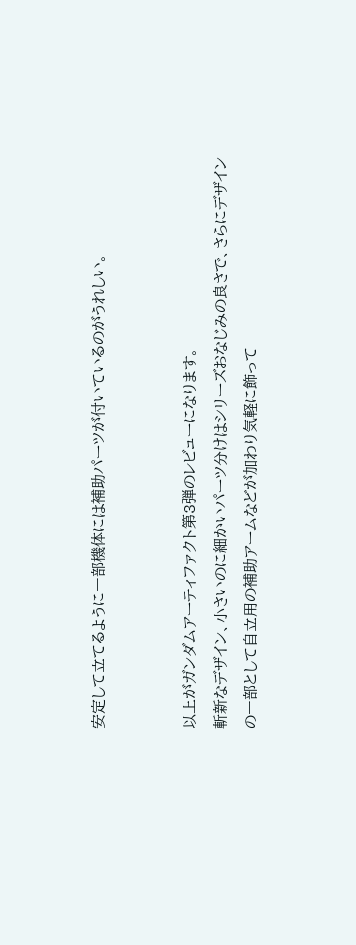安定して立てるように一部機体には補助パーツが付いているのがうれしい。


以上がガンダムアーティファクト第3弾のレビューになります。
斬新なデザイン、小さいのに細かいパーツ分けはシリーズおなじみの良さで、さらにデザインの一部として自立用の補助アームなどが加わり気軽に飾って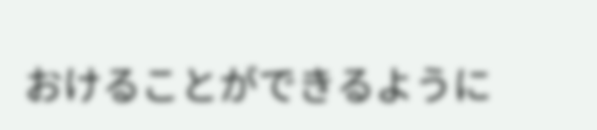おけることができるように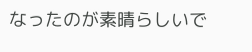なったのが素晴らしいで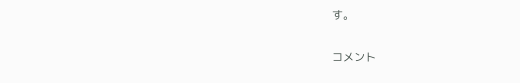す。


コメント